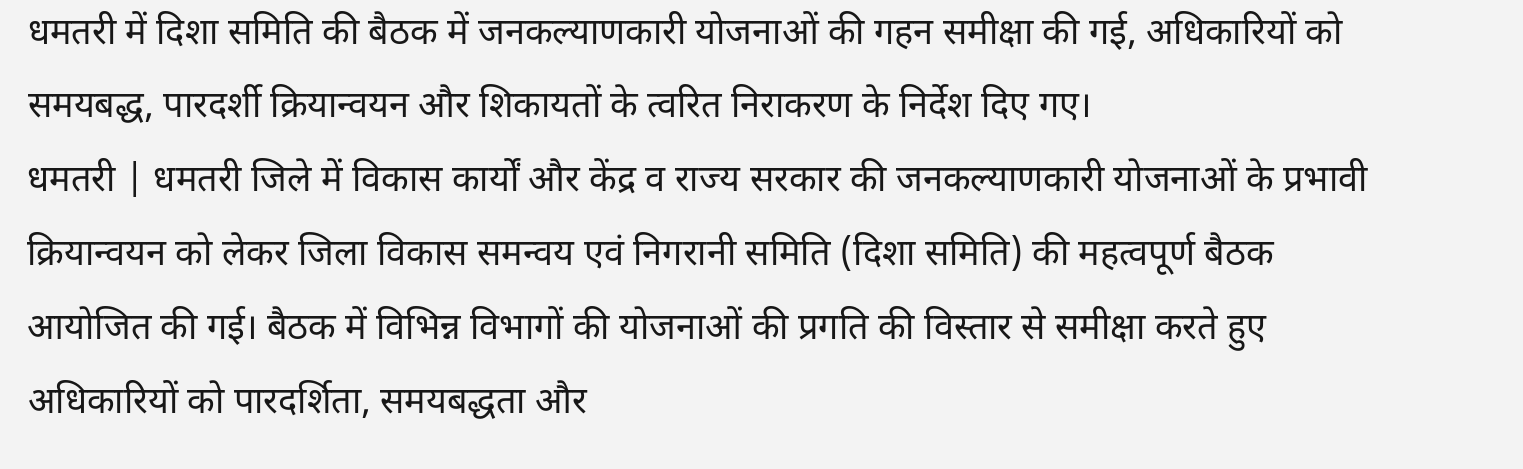धमतरी में दिशा समिति की बैठक में जनकल्याणकारी योजनाओं की गहन समीक्षा की गई, अधिकारियों को समयबद्ध, पारदर्शी क्रियान्वयन और शिकायतों के त्वरित निराकरण के निर्देश दिए गए।
धमतरी | धमतरी जिले में विकास कार्यों और केंद्र व राज्य सरकार की जनकल्याणकारी योजनाओं के प्रभावी क्रियान्वयन को लेकर जिला विकास समन्वय एवं निगरानी समिति (दिशा समिति) की महत्वपूर्ण बैठक आयोजित की गई। बैठक में विभिन्न विभागों की योजनाओं की प्रगति की विस्तार से समीक्षा करते हुए अधिकारियों को पारदर्शिता, समयबद्धता और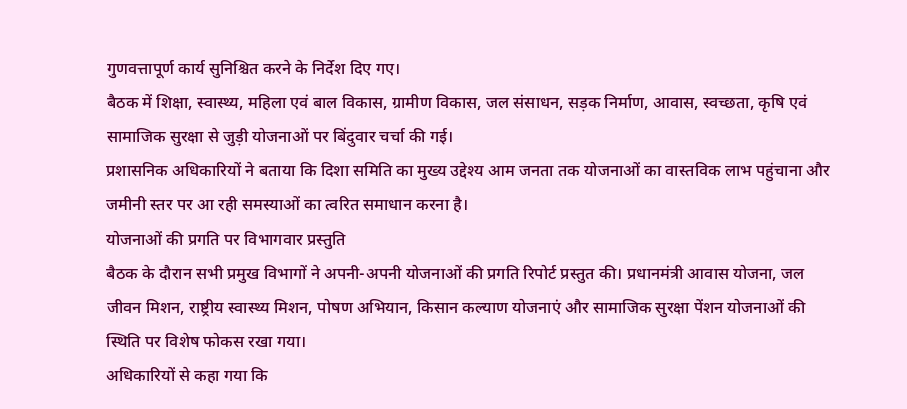गुणवत्तापूर्ण कार्य सुनिश्चित करने के निर्देश दिए गए।
बैठक में शिक्षा, स्वास्थ्य, महिला एवं बाल विकास, ग्रामीण विकास, जल संसाधन, सड़क निर्माण, आवास, स्वच्छता, कृषि एवं सामाजिक सुरक्षा से जुड़ी योजनाओं पर बिंदुवार चर्चा की गई।
प्रशासनिक अधिकारियों ने बताया कि दिशा समिति का मुख्य उद्देश्य आम जनता तक योजनाओं का वास्तविक लाभ पहुंचाना और जमीनी स्तर पर आ रही समस्याओं का त्वरित समाधान करना है।
योजनाओं की प्रगति पर विभागवार प्रस्तुति
बैठक के दौरान सभी प्रमुख विभागों ने अपनी-अपनी योजनाओं की प्रगति रिपोर्ट प्रस्तुत की। प्रधानमंत्री आवास योजना, जल जीवन मिशन, राष्ट्रीय स्वास्थ्य मिशन, पोषण अभियान, किसान कल्याण योजनाएं और सामाजिक सुरक्षा पेंशन योजनाओं की स्थिति पर विशेष फोकस रखा गया।
अधिकारियों से कहा गया कि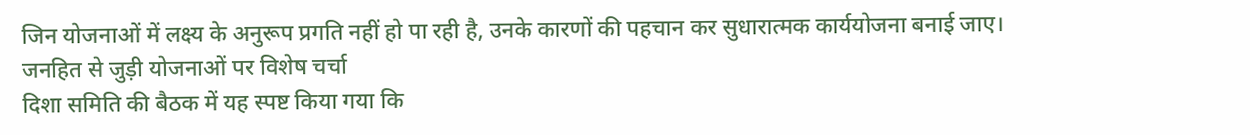जिन योजनाओं में लक्ष्य के अनुरूप प्रगति नहीं हो पा रही है, उनके कारणों की पहचान कर सुधारात्मक कार्ययोजना बनाई जाए।
जनहित से जुड़ी योजनाओं पर विशेष चर्चा
दिशा समिति की बैठक में यह स्पष्ट किया गया कि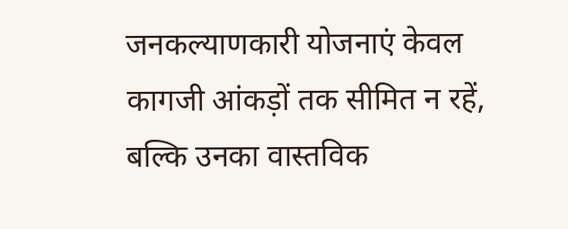जनकल्याणकारी योजनाएं केवल कागजी आंकड़ों तक सीमित न रहें, बल्कि उनका वास्तविक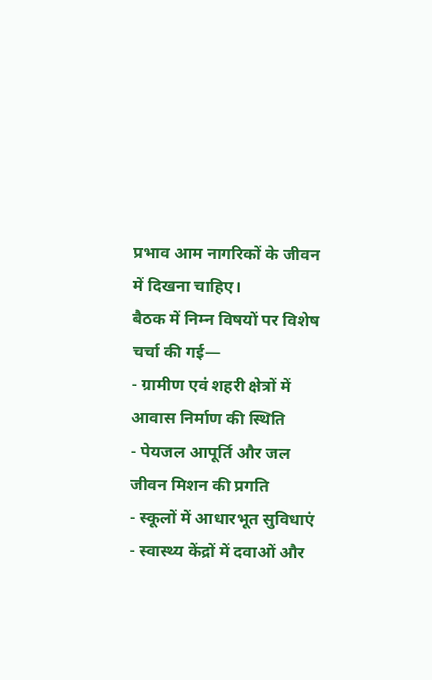प्रभाव आम नागरिकों के जीवन में दिखना चाहिए।
बैठक में निम्न विषयों पर विशेष चर्चा की गई—
- ग्रामीण एवं शहरी क्षेत्रों में आवास निर्माण की स्थिति
- पेयजल आपूर्ति और जल जीवन मिशन की प्रगति
- स्कूलों में आधारभूत सुविधाएं
- स्वास्थ्य केंद्रों में दवाओं और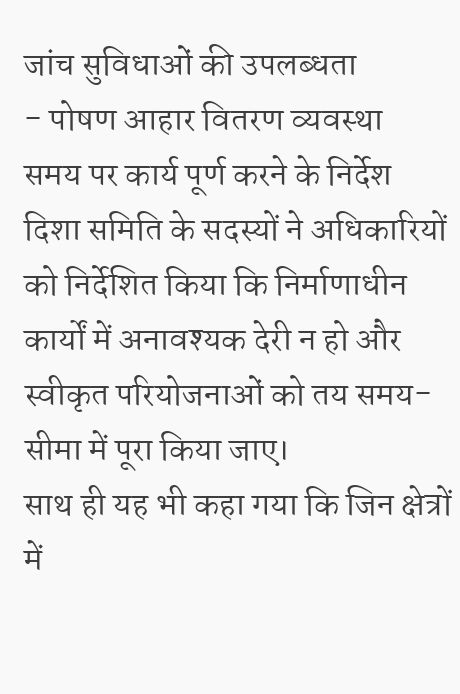जांच सुविधाओं की उपलब्धता
- पोषण आहार वितरण व्यवस्था
समय पर कार्य पूर्ण करने के निर्देश
दिशा समिति के सदस्यों ने अधिकारियों को निर्देशित किया कि निर्माणाधीन कार्यों में अनावश्यक देरी न हो और स्वीकृत परियोजनाओं को तय समय-सीमा में पूरा किया जाए।
साथ ही यह भी कहा गया कि जिन क्षेत्रों में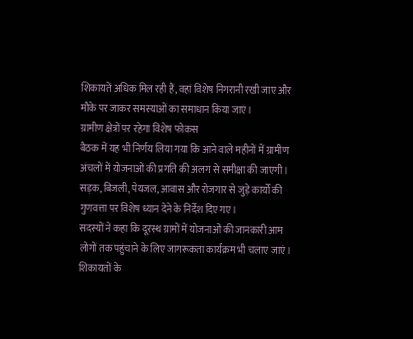शिकायतें अधिक मिल रही हैं, वहां विशेष निगरानी रखी जाए और मौके पर जाकर समस्याओं का समाधान किया जाए।
ग्रामीण क्षेत्रों पर रहेगा विशेष फोकस
बैठक में यह भी निर्णय लिया गया कि आने वाले महीनों में ग्रामीण अंचलों में योजनाओं की प्रगति की अलग से समीक्षा की जाएगी। सड़क, बिजली, पेयजल, आवास और रोजगार से जुड़े कार्यों की गुणवत्ता पर विशेष ध्यान देने के निर्देश दिए गए।
सदस्यों ने कहा कि दूरस्थ ग्रामों में योजनाओं की जानकारी आम लोगों तक पहुंचाने के लिए जागरूकता कार्यक्रम भी चलाए जाएं।
शिकायतों के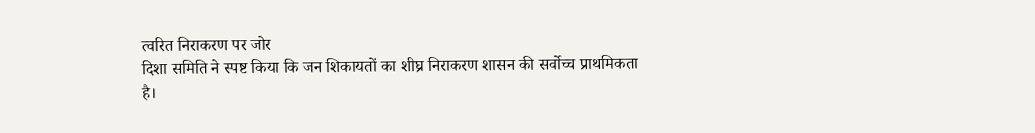त्वरित निराकरण पर जोर
दिशा समिति ने स्पष्ट किया कि जन शिकायतों का शीघ्र निराकरण शासन की सर्वोच्च प्राथमिकता है।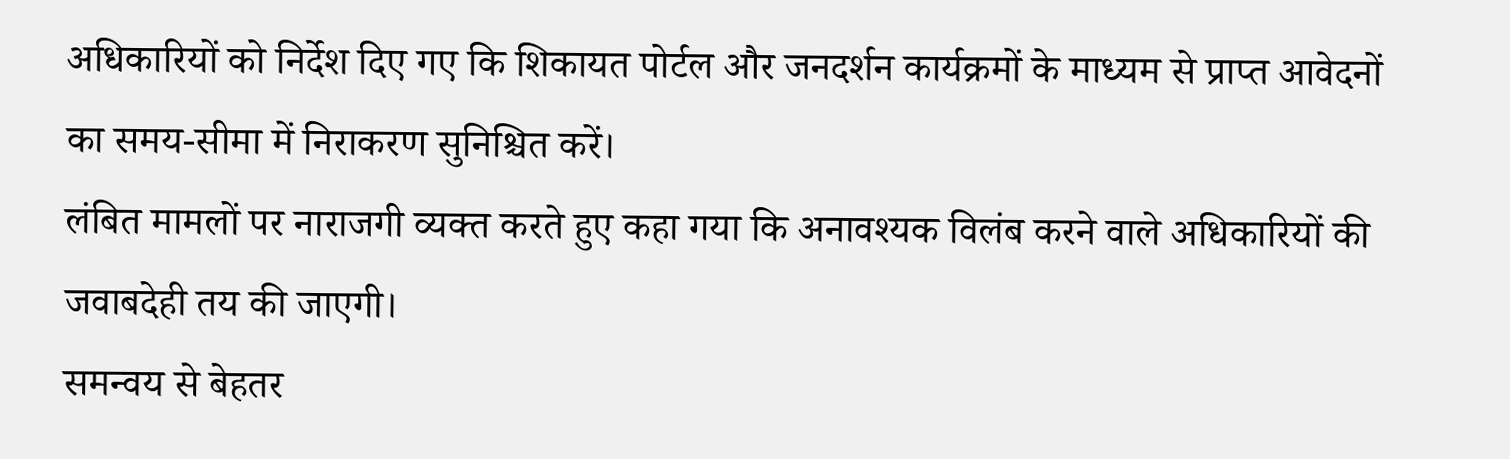अधिकारियों को निर्देश दिए गए कि शिकायत पोर्टल और जनदर्शन कार्यक्रमों के माध्यम से प्राप्त आवेदनों का समय-सीमा में निराकरण सुनिश्चित करें।
लंबित मामलों पर नाराजगी व्यक्त करते हुए कहा गया कि अनावश्यक विलंब करने वाले अधिकारियों की जवाबदेही तय की जाएगी।
समन्वय से बेहतर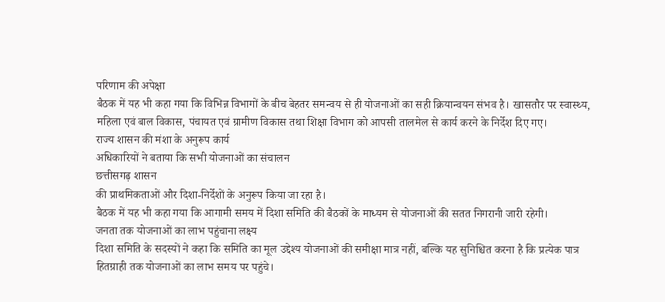परिणाम की अपेक्षा
बैठक में यह भी कहा गया कि विभिन्न विभागों के बीच बेहतर समन्वय से ही योजनाओं का सही क्रियान्वयन संभव है। खासतौर पर स्वास्थ्य, महिला एवं बाल विकास, पंचायत एवं ग्रामीण विकास तथा शिक्षा विभाग को आपसी तालमेल से कार्य करने के निर्देश दिए गए।
राज्य शासन की मंशा के अनुरूप कार्य
अधिकारियों ने बताया कि सभी योजनाओं का संचालन
छत्तीसगढ़ शासन
की प्राथमिकताओं और दिशा-निर्देशों के अनुरूप किया जा रहा है।
बैठक में यह भी कहा गया कि आगामी समय में दिशा समिति की बैठकों के माध्यम से योजनाओं की सतत निगरानी जारी रहेगी।
जनता तक योजनाओं का लाभ पहुंचाना लक्ष्य
दिशा समिति के सदस्यों ने कहा कि समिति का मूल उद्देश्य योजनाओं की समीक्षा मात्र नहीं, बल्कि यह सुनिश्चित करना है कि प्रत्येक पात्र हितग्राही तक योजनाओं का लाभ समय पर पहुंचे।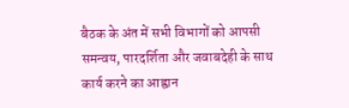बैठक के अंत में सभी विभागों को आपसी समन्वय, पारदर्शिता और जवाबदेही के साथ कार्य करने का आह्वान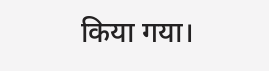किया गया।